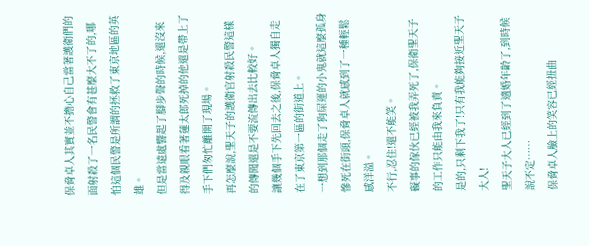保脅卓人其實並不擔心自己當著護衛們的面射殺了一名民警會有甚麼大不了的,哪怕這個民警是所謂的拯救了東京地區的英雄。
但是當遠處響起了腳步聲的時候,還沒來得及親眼看著蓮太郎死掉的他還是帶上了手下們匆忙離開了現場。
再怎麼說,聖天子的護衛官射殺民警這樣的傳聞還是不要流傳出去比較好。
讓幾個手下先回去之後,保脅卓人獨自走在了東京第一區的街道上。
一想到那個走了狗屎運的小鬼就這麼孤身慘死在街頭,保脅卓人就感到了一種輕鬆感洋溢。
不行,忍住!還不能笑。
礙事的傢伙已經被我弄死了,保衛聖天子的工作只能由我來負責。
是的,只剩下我了!只有我能夠接近聖天子大人!
聖天子大人已經到了適婚年齡了,到時候說不定……
保脅卓人臉上的笑容已經扭曲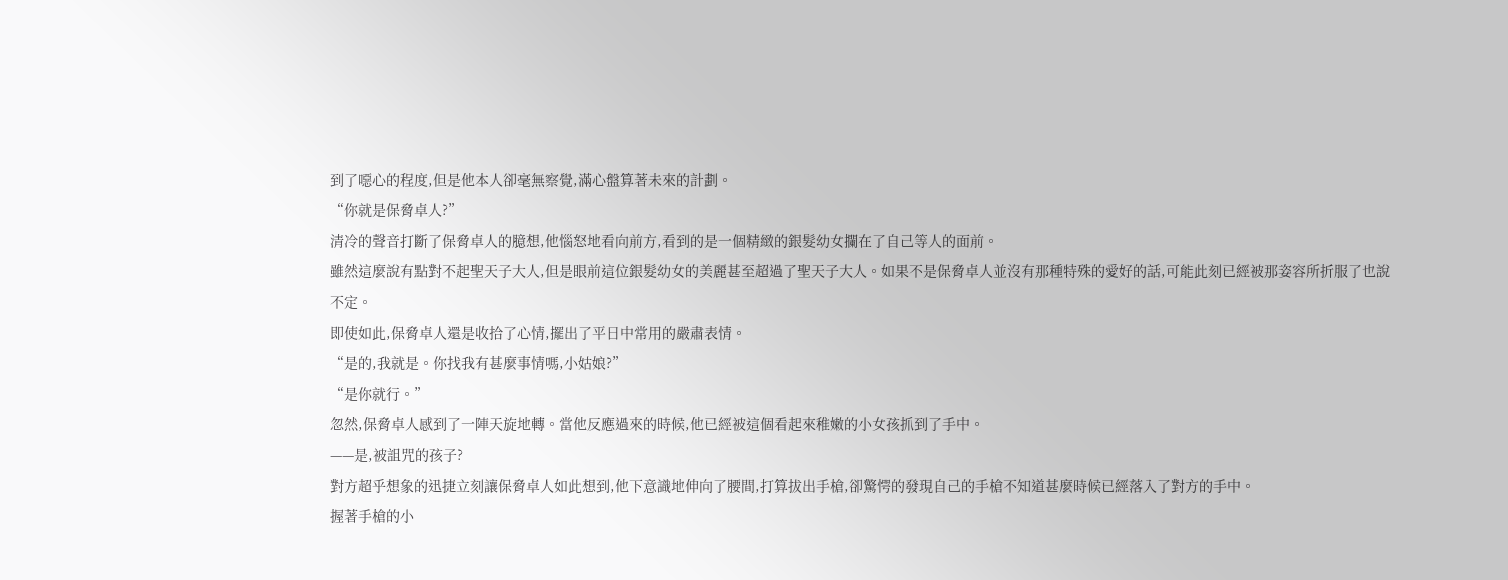到了噁心的程度,但是他本人卻毫無察覺,滿心盤算著未來的計劃。
“你就是保脅卓人?”
清冷的聲音打斷了保脅卓人的臆想,他惱怒地看向前方,看到的是一個精緻的銀髮幼女攔在了自己等人的面前。
雖然這麼說有點對不起聖天子大人,但是眼前這位銀髮幼女的美麗甚至超過了聖天子大人。如果不是保脅卓人並沒有那種特殊的愛好的話,可能此刻已經被那姿容所折服了也說不定。
即使如此,保脅卓人還是收拾了心情,擺出了平日中常用的嚴肅表情。
“是的,我就是。你找我有甚麼事情嗎,小姑娘?”
“是你就行。”
忽然,保脅卓人感到了一陣天旋地轉。當他反應過來的時候,他已經被這個看起來稚嫩的小女孩抓到了手中。
——是,被詛咒的孩子?
對方超乎想象的迅捷立刻讓保脅卓人如此想到,他下意識地伸向了腰間,打算拔出手槍,卻驚愕的發現自己的手槍不知道甚麼時候已經落入了對方的手中。
握著手槍的小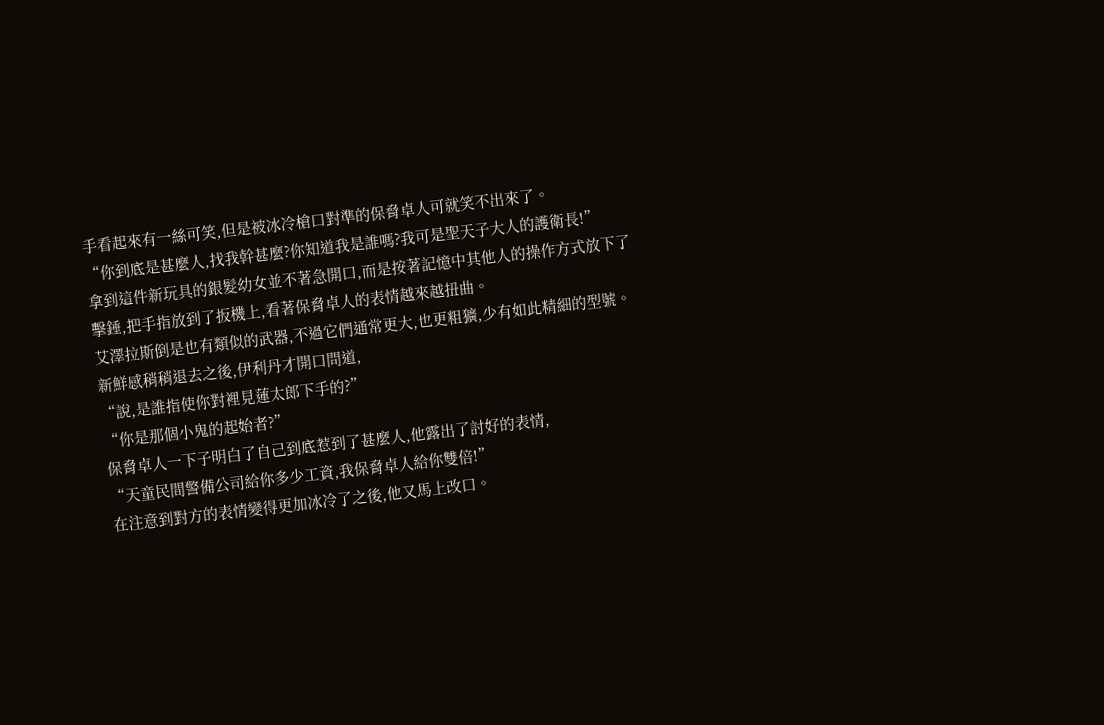手看起來有一絲可笑,但是被冰冷槍口對準的保脅卓人可就笑不出來了。
“你到底是甚麼人,找我幹甚麼?你知道我是誰嗎?我可是聖天子大人的護衛長!”
拿到這件新玩具的銀髮幼女並不著急開口,而是按著記憶中其他人的操作方式放下了擊錘,把手指放到了扳機上,看著保脅卓人的表情越來越扭曲。
艾澤拉斯倒是也有類似的武器,不過它們通常更大,也更粗獷,少有如此精細的型號。
新鮮感稍稍退去之後,伊利丹才開口問道,
“說,是誰指使你對裡見蓮太郎下手的?”
“你是那個小鬼的起始者?”
保脅卓人一下子明白了自己到底惹到了甚麼人,他露出了討好的表情,
“天童民間警備公司給你多少工資,我保脅卓人給你雙倍!”
在注意到對方的表情變得更加冰冷了之後,他又馬上改口。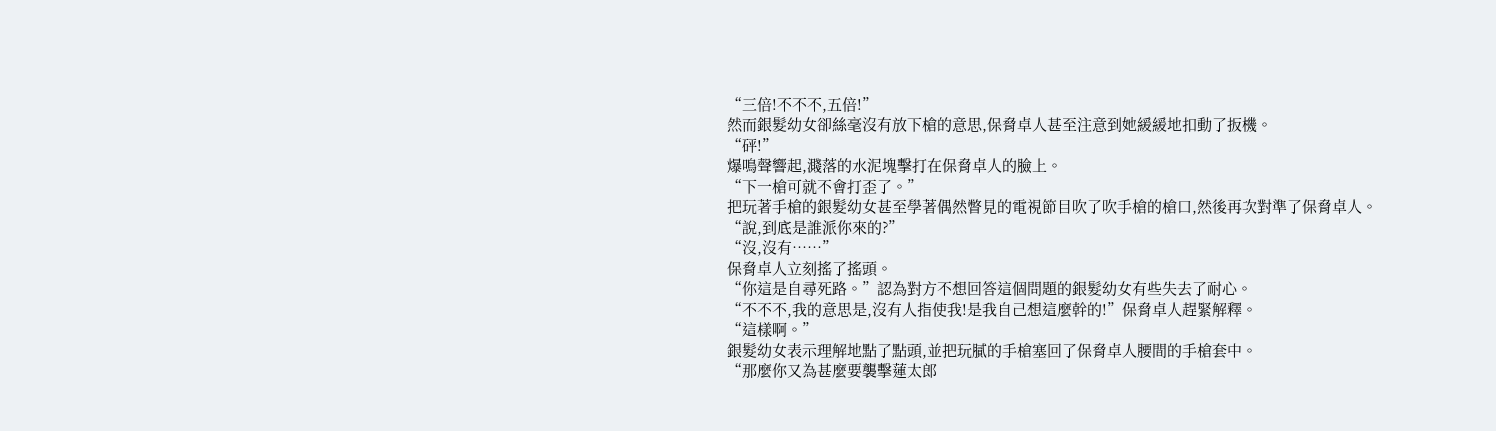“三倍!不不不,五倍!”
然而銀髮幼女卻絲毫沒有放下槍的意思,保脅卓人甚至注意到她緩緩地扣動了扳機。
“砰!”
爆鳴聲響起,濺落的水泥塊擊打在保脅卓人的臉上。
“下一槍可就不會打歪了。”
把玩著手槍的銀髮幼女甚至學著偶然瞥見的電視節目吹了吹手槍的槍口,然後再次對準了保脅卓人。
“說,到底是誰派你來的?”
“沒,沒有……”
保脅卓人立刻搖了搖頭。
“你這是自尋死路。”認為對方不想回答這個問題的銀髮幼女有些失去了耐心。
“不不不,我的意思是,沒有人指使我!是我自己想這麼幹的!”保脅卓人趕緊解釋。
“這樣啊。”
銀髮幼女表示理解地點了點頭,並把玩膩的手槍塞回了保脅卓人腰間的手槍套中。
“那麼你又為甚麼要襲擊蓮太郎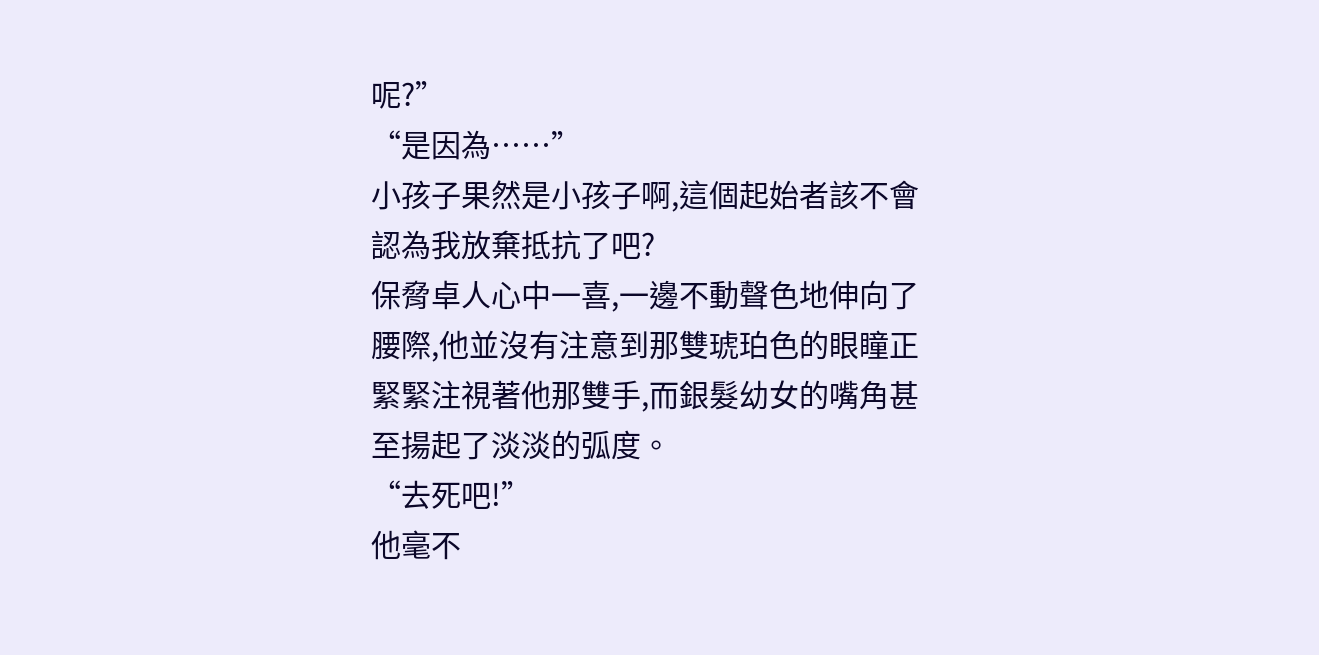呢?”
“是因為……”
小孩子果然是小孩子啊,這個起始者該不會認為我放棄抵抗了吧?
保脅卓人心中一喜,一邊不動聲色地伸向了腰際,他並沒有注意到那雙琥珀色的眼瞳正緊緊注視著他那雙手,而銀髮幼女的嘴角甚至揚起了淡淡的弧度。
“去死吧!”
他毫不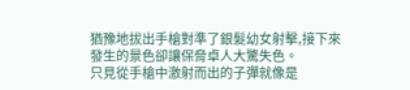猶豫地拔出手槍對準了銀髮幼女射擊,接下來發生的景色卻讓保脅卓人大驚失色。
只見從手槍中激射而出的子彈就像是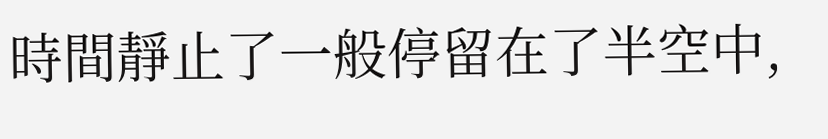時間靜止了一般停留在了半空中,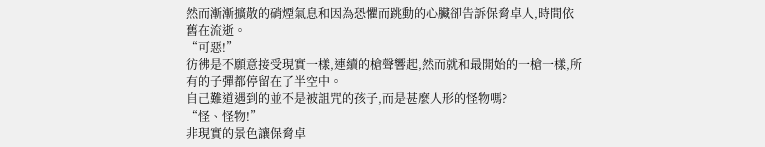然而漸漸擴散的硝煙氣息和因為恐懼而跳動的心臟卻告訴保脅卓人,時間依舊在流逝。
“可惡!”
彷彿是不願意接受現實一樣,連續的槍聲響起,然而就和最開始的一槍一樣,所有的子彈都停留在了半空中。
自己難道遇到的並不是被詛咒的孩子,而是甚麼人形的怪物嗎?
“怪、怪物!”
非現實的景色讓保脅卓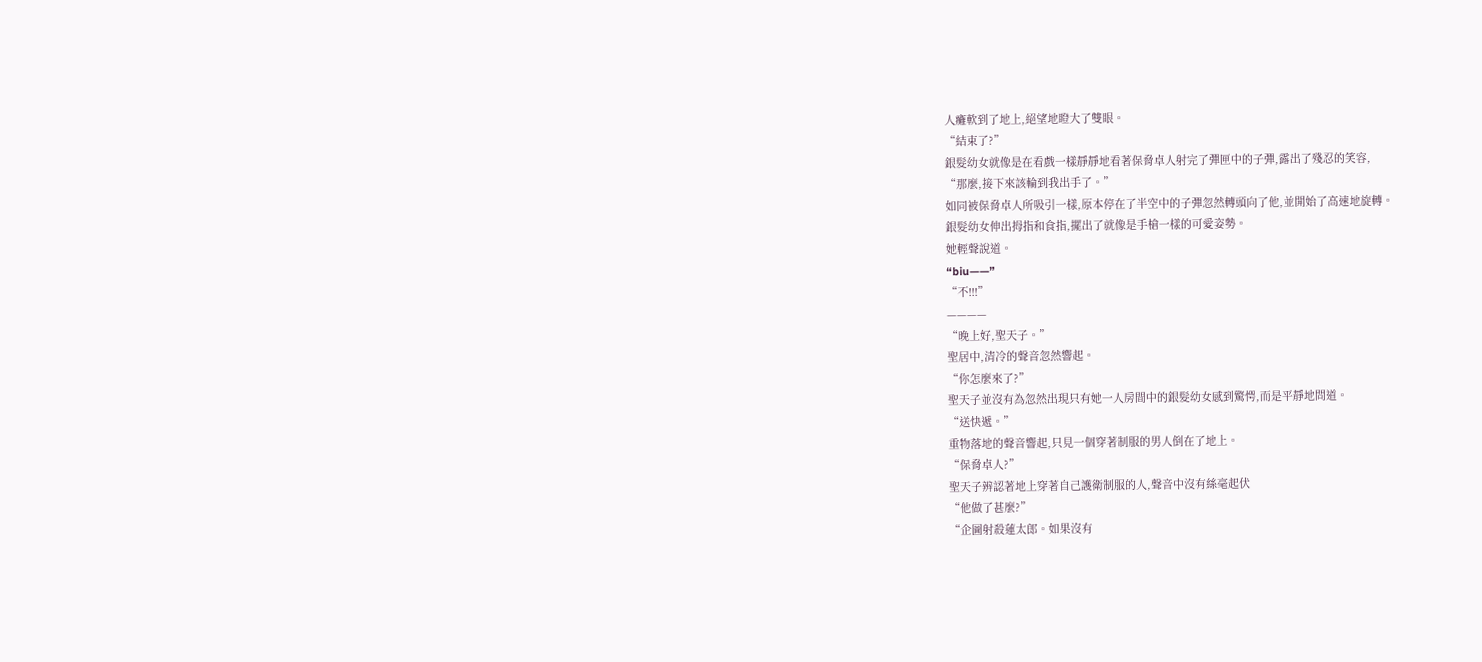人癱軟到了地上,絕望地瞪大了雙眼。
“結束了?”
銀髮幼女就像是在看戲一樣靜靜地看著保脅卓人射完了彈匣中的子彈,露出了殘忍的笑容,
“那麼,接下來該輪到我出手了。”
如同被保脅卓人所吸引一樣,原本停在了半空中的子彈忽然轉頭向了他,並開始了高速地旋轉。
銀髮幼女伸出拇指和食指,擺出了就像是手槍一樣的可愛姿勢。
她輕聲說道。
“biu——”
“不!!!”
————
“晚上好,聖天子。”
聖居中,清冷的聲音忽然響起。
“你怎麼來了?”
聖天子並沒有為忽然出現只有她一人房間中的銀髮幼女感到驚愕,而是平靜地問道。
“送快遞。”
重物落地的聲音響起,只見一個穿著制服的男人倒在了地上。
“保脅卓人?”
聖天子辨認著地上穿著自己護衛制服的人,聲音中沒有絲毫起伏
“他做了甚麼?”
“企圖射殺蓮太郎。如果沒有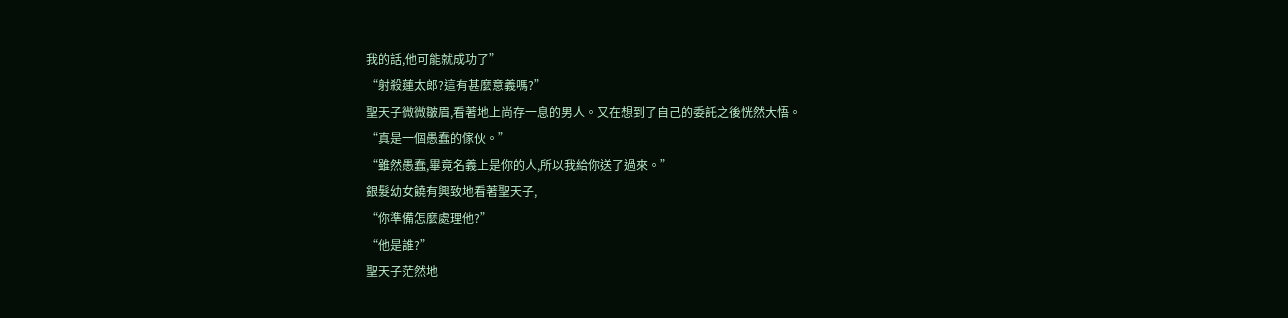我的話,他可能就成功了”
“射殺蓮太郎?這有甚麼意義嗎?”
聖天子微微皺眉,看著地上尚存一息的男人。又在想到了自己的委託之後恍然大悟。
“真是一個愚蠢的傢伙。”
“雖然愚蠢,畢竟名義上是你的人,所以我給你送了過來。”
銀髮幼女饒有興致地看著聖天子,
“你準備怎麼處理他?”
“他是誰?”
聖天子茫然地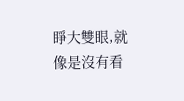睜大雙眼,就像是沒有看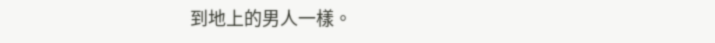到地上的男人一樣。